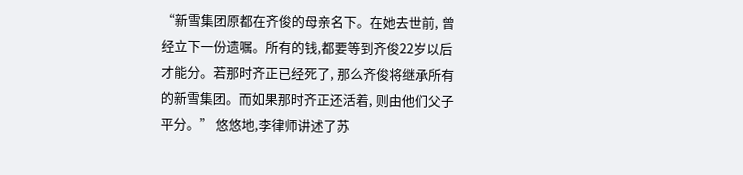“新雪集团原都在齐俊的母亲名下。在她去世前, 曾经立下一份遗嘱。所有的钱,都要等到齐俊22岁以后才能分。若那时齐正已经死了, 那么齐俊将继承所有的新雪集团。而如果那时齐正还活着, 则由他们父子平分。” 悠悠地,李律师讲述了苏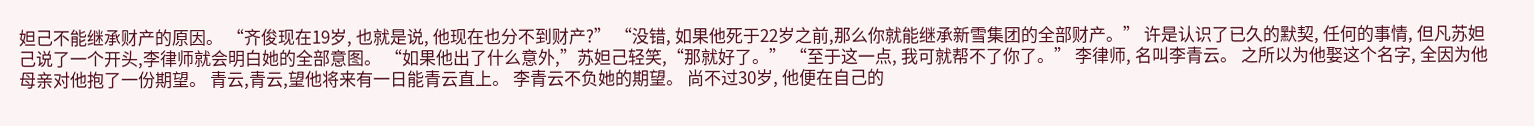妲己不能继承财产的原因。 “齐俊现在19岁, 也就是说, 他现在也分不到财产?” “没错, 如果他死于22岁之前,那么你就能继承新雪集团的全部财产。” 许是认识了已久的默契, 任何的事情, 但凡苏妲己说了一个开头,李律师就会明白她的全部意图。 “如果他出了什么意外,”苏妲己轻笑,“那就好了。” “至于这一点, 我可就帮不了你了。” 李律师, 名叫李青云。 之所以为他娶这个名字, 全因为他母亲对他抱了一份期望。 青云,青云,望他将来有一日能青云直上。 李青云不负她的期望。 尚不过30岁, 他便在自己的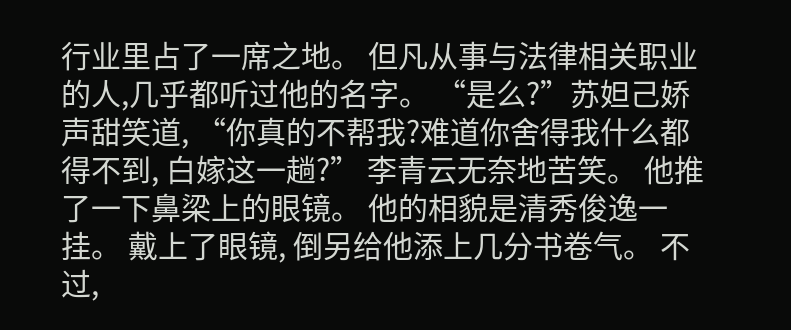行业里占了一席之地。 但凡从事与法律相关职业的人,几乎都听过他的名字。 “是么?”苏妲己娇声甜笑道, “你真的不帮我?难道你舍得我什么都得不到, 白嫁这一趟?” 李青云无奈地苦笑。 他推了一下鼻梁上的眼镜。 他的相貌是清秀俊逸一挂。 戴上了眼镜, 倒另给他添上几分书卷气。 不过,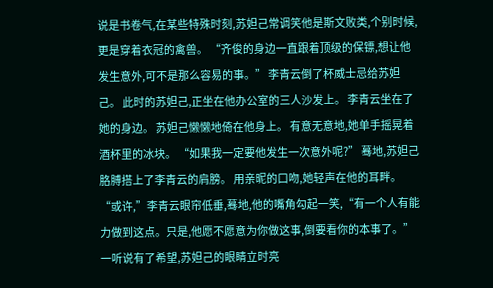说是书卷气,在某些特殊时刻,苏妲己常调笑他是斯文败类,个别时候,更是穿着衣冠的禽兽。 “齐俊的身边一直跟着顶级的保镖,想让他发生意外,可不是那么容易的事。” 李青云倒了杯威士忌给苏妲己。 此时的苏妲己,正坐在他办公室的三人沙发上。 李青云坐在了她的身边。 苏妲己懒懒地倚在他身上。 有意无意地,她单手摇晃着酒杯里的冰块。 “如果我一定要他发生一次意外呢?” 蓦地,苏妲己胳膊搭上了李青云的肩膀。 用亲昵的口吻,她轻声在他的耳畔。 “或许,”李青云眼帘低垂,蓦地,他的嘴角勾起一笑,“有一个人有能力做到这点。只是,他愿不愿意为你做这事,倒要看你的本事了。” 一听说有了希望,苏妲己的眼睛立时亮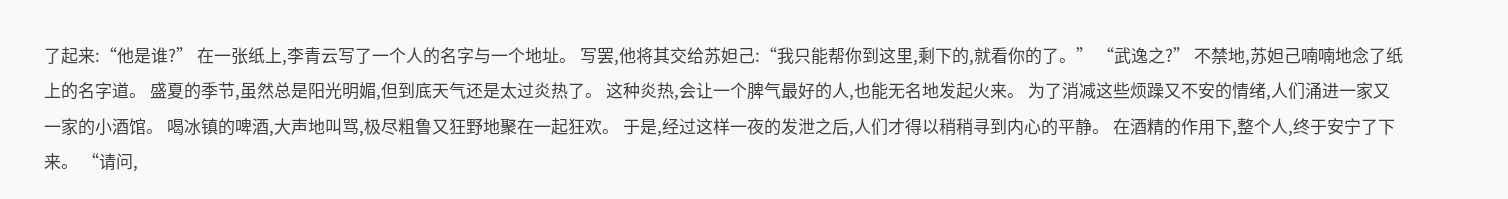了起来:“他是谁?” 在一张纸上,李青云写了一个人的名字与一个地址。 写罢,他将其交给苏妲己:“我只能帮你到这里,剩下的,就看你的了。” “武逸之?” 不禁地,苏妲己喃喃地念了纸上的名字道。 盛夏的季节,虽然总是阳光明媚,但到底天气还是太过炎热了。 这种炎热,会让一个脾气最好的人,也能无名地发起火来。 为了消减这些烦躁又不安的情绪,人们涌进一家又一家的小酒馆。 喝冰镇的啤酒,大声地叫骂,极尽粗鲁又狂野地聚在一起狂欢。 于是,经过这样一夜的发泄之后,人们才得以稍稍寻到内心的平静。 在酒精的作用下,整个人,终于安宁了下来。 “请问,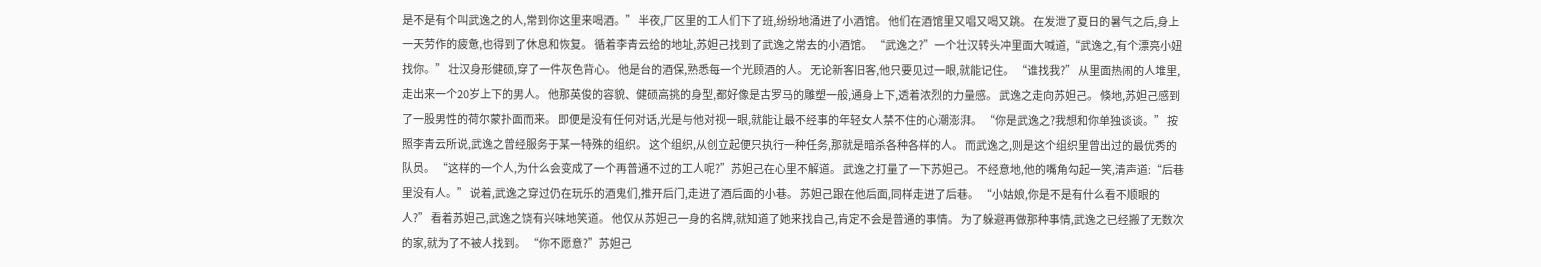是不是有个叫武逸之的人,常到你这里来喝酒。” 半夜,厂区里的工人们下了班,纷纷地涌进了小酒馆。 他们在酒馆里又唱又喝又跳。 在发泄了夏日的暑气之后,身上一天劳作的疲惫,也得到了休息和恢复。 循着李青云给的地址,苏妲己找到了武逸之常去的小酒馆。 “武逸之?”一个壮汉转头冲里面大喊道,“武逸之,有个漂亮小妞找你。” 壮汉身形健硕,穿了一件灰色背心。 他是台的酒保,熟悉每一个光顾酒的人。 无论新客旧客,他只要见过一眼,就能记住。 “谁找我?” 从里面热闹的人堆里,走出来一个20岁上下的男人。 他那英俊的容貌、健硕高挑的身型,都好像是古罗马的雕塑一般,通身上下,透着浓烈的力量感。 武逸之走向苏妲己。 倏地,苏妲己感到了一股男性的荷尔蒙扑面而来。 即便是没有任何对话,光是与他对视一眼,就能让最不经事的年轻女人禁不住的心潮澎湃。 “你是武逸之?我想和你单独谈谈。” 按照李青云所说,武逸之曾经服务于某一特殊的组织。 这个组织,从创立起便只执行一种任务,那就是暗杀各种各样的人。 而武逸之,则是这个组织里曾出过的最优秀的队员。 “这样的一个人,为什么会变成了一个再普通不过的工人呢?”苏妲己在心里不解道。 武逸之打量了一下苏妲己。 不经意地,他的嘴角勾起一笑,清声道:“后巷里没有人。” 说着,武逸之穿过仍在玩乐的酒鬼们,推开后门,走进了酒后面的小巷。 苏妲己跟在他后面,同样走进了后巷。 “小姑娘,你是不是有什么看不顺眼的人?” 看着苏妲己,武逸之饶有兴味地笑道。 他仅从苏妲己一身的名牌,就知道了她来找自己,肯定不会是普通的事情。 为了躲避再做那种事情,武逸之已经搬了无数次的家,就为了不被人找到。 “你不愿意?”苏妲己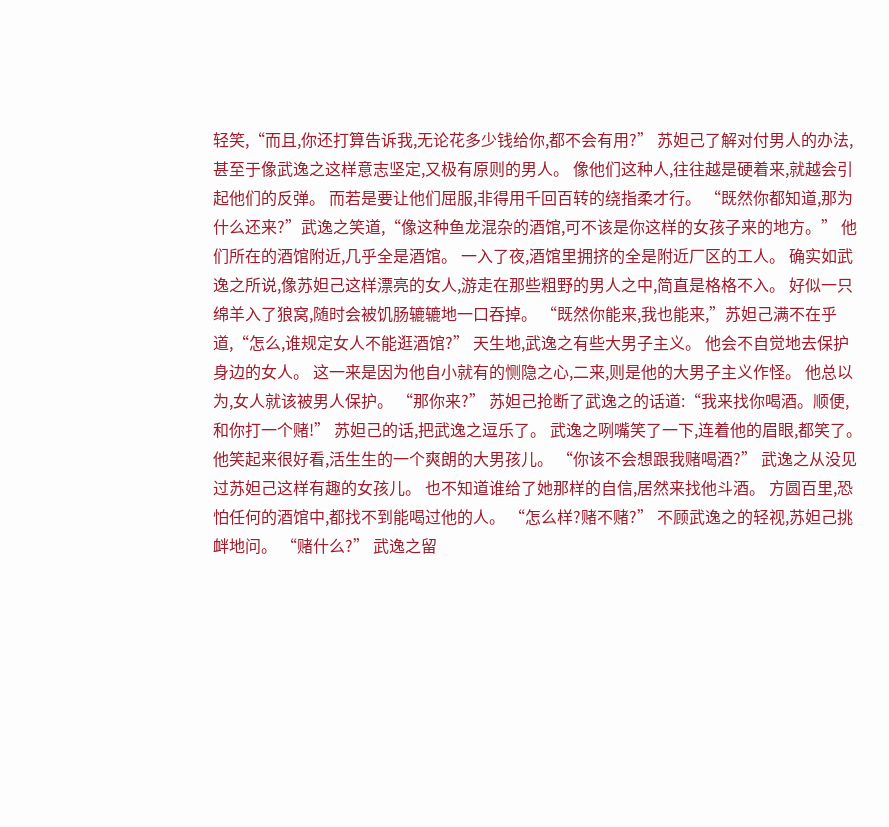轻笑,“而且,你还打算告诉我,无论花多少钱给你,都不会有用?” 苏妲己了解对付男人的办法,甚至于像武逸之这样意志坚定,又极有原则的男人。 像他们这种人,往往越是硬着来,就越会引起他们的反弹。 而若是要让他们屈服,非得用千回百转的绕指柔才行。 “既然你都知道,那为什么还来?”武逸之笑道,“像这种鱼龙混杂的酒馆,可不该是你这样的女孩子来的地方。” 他们所在的酒馆附近,几乎全是酒馆。 一入了夜,酒馆里拥挤的全是附近厂区的工人。 确实如武逸之所说,像苏妲己这样漂亮的女人,游走在那些粗野的男人之中,简直是格格不入。 好似一只绵羊入了狼窝,随时会被饥肠辘辘地一口吞掉。 “既然你能来,我也能来,”苏妲己满不在乎道,“怎么,谁规定女人不能逛酒馆?” 天生地,武逸之有些大男子主义。 他会不自觉地去保护身边的女人。 这一来是因为他自小就有的恻隐之心,二来,则是他的大男子主义作怪。 他总以为,女人就该被男人保护。 “那你来?” 苏妲己抢断了武逸之的话道:“我来找你喝酒。顺便,和你打一个赌!” 苏妲己的话,把武逸之逗乐了。 武逸之咧嘴笑了一下,连着他的眉眼,都笑了。 他笑起来很好看,活生生的一个爽朗的大男孩儿。 “你该不会想跟我赌喝酒?” 武逸之从没见过苏妲己这样有趣的女孩儿。 也不知道谁给了她那样的自信,居然来找他斗酒。 方圆百里,恐怕任何的酒馆中,都找不到能喝过他的人。 “怎么样?赌不赌?” 不顾武逸之的轻视,苏妲己挑衅地问。 “赌什么?” 武逸之留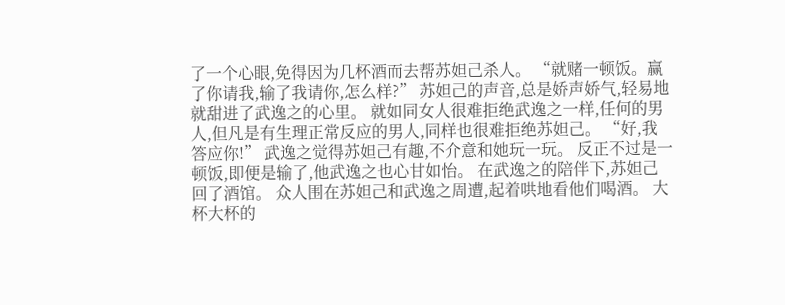了一个心眼,免得因为几杯酒而去帮苏妲己杀人。 “就赌一顿饭。赢了你请我,输了我请你,怎么样?” 苏妲己的声音,总是娇声娇气,轻易地就甜进了武逸之的心里。 就如同女人很难拒绝武逸之一样,任何的男人,但凡是有生理正常反应的男人,同样也很难拒绝苏妲己。 “好,我答应你!” 武逸之觉得苏妲己有趣,不介意和她玩一玩。 反正不过是一顿饭,即便是输了,他武逸之也心甘如怡。 在武逸之的陪伴下,苏妲己回了酒馆。 众人围在苏妲己和武逸之周遭,起着哄地看他们喝酒。 大杯大杯的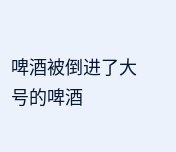啤酒被倒进了大号的啤酒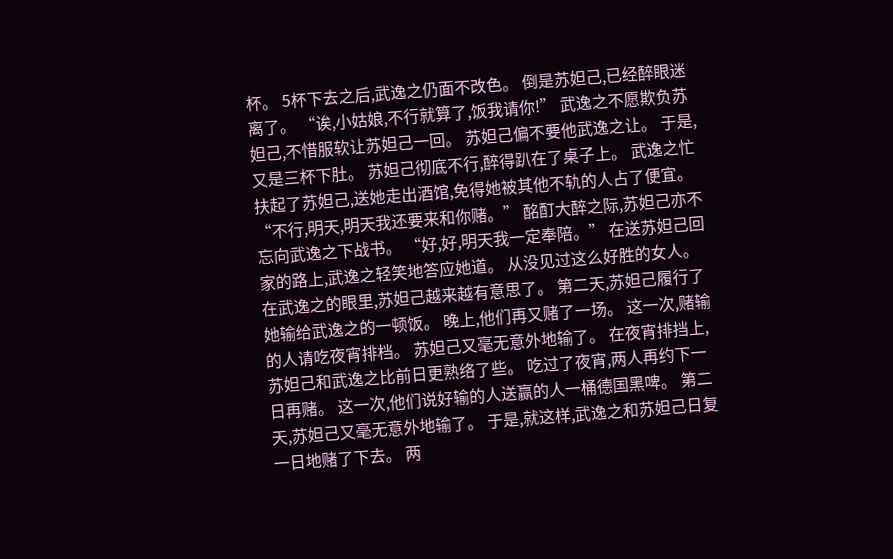杯。 5杯下去之后,武逸之仍面不改色。 倒是苏妲己,已经醉眼迷离了。 “诶,小姑娘,不行就算了,饭我请你!” 武逸之不愿欺负苏妲己,不惜服软让苏妲己一回。 苏妲己偏不要他武逸之让。 于是,又是三杯下肚。 苏妲己彻底不行,醉得趴在了桌子上。 武逸之忙扶起了苏妲己,送她走出酒馆,免得她被其他不轨的人占了便宜。 “不行,明天,明天我还要来和你赌。” 酩酊大醉之际,苏妲己亦不忘向武逸之下战书。 “好,好,明天我一定奉陪。” 在送苏妲己回家的路上,武逸之轻笑地答应她道。 从没见过这么好胜的女人。 在武逸之的眼里,苏妲己越来越有意思了。 第二天,苏妲己履行了她输给武逸之的一顿饭。 晚上,他们再又赌了一场。 这一次,赌输的人请吃夜宵排档。 苏妲己又毫无意外地输了。 在夜宵排挡上,苏妲己和武逸之比前日更熟络了些。 吃过了夜宵,两人再约下一日再赌。 这一次,他们说好输的人送赢的人一桶德国黑啤。 第二天,苏妲己又毫无意外地输了。 于是,就这样,武逸之和苏妲己日复一日地赌了下去。 两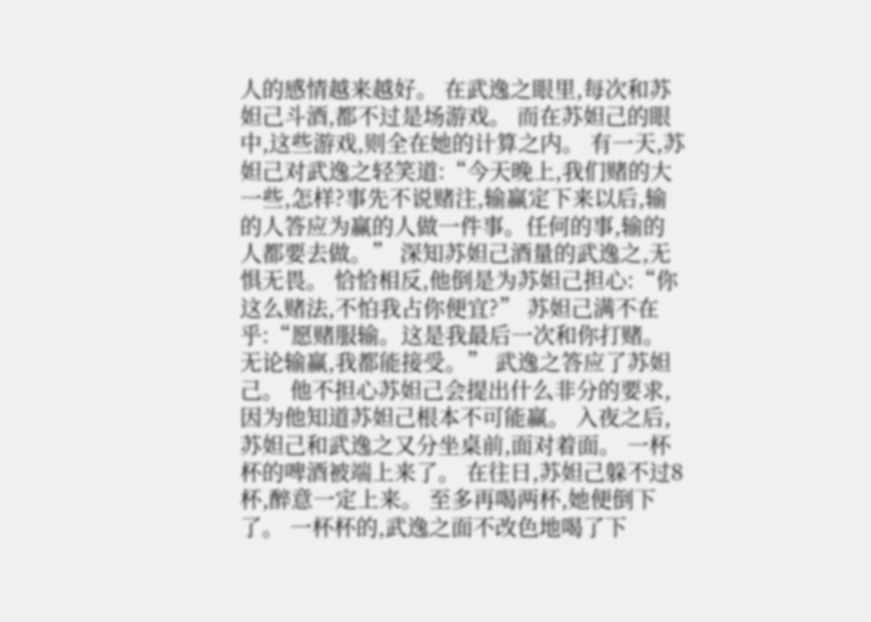人的感情越来越好。 在武逸之眼里,每次和苏妲己斗酒,都不过是场游戏。 而在苏妲己的眼中,这些游戏,则全在她的计算之内。 有一天,苏妲己对武逸之轻笑道:“今天晚上,我们赌的大一些,怎样?事先不说赌注,输赢定下来以后,输的人答应为赢的人做一件事。任何的事,输的人都要去做。” 深知苏妲己酒量的武逸之,无惧无畏。 恰恰相反,他倒是为苏妲己担心:“你这么赌法,不怕我占你便宜?” 苏妲己满不在乎:“愿赌服输。这是我最后一次和你打赌。无论输赢,我都能接受。” 武逸之答应了苏妲己。 他不担心苏妲己会提出什么非分的要求,因为他知道苏妲己根本不可能赢。 入夜之后,苏妲己和武逸之又分坐桌前,面对着面。 一杯杯的啤酒被端上来了。 在往日,苏妲己躲不过8杯,醉意一定上来。 至多再喝两杯,她便倒下了。 一杯杯的,武逸之面不改色地喝了下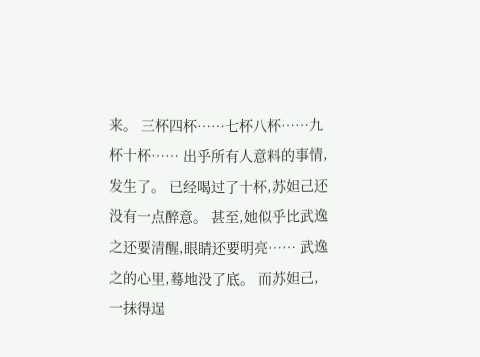来。 三杯四杯……七杯八杯……九杯十杯…… 出乎所有人意料的事情,发生了。 已经喝过了十杯,苏妲己还没有一点醉意。 甚至,她似乎比武逸之还要清醒,眼睛还要明亮…… 武逸之的心里,蓦地没了底。 而苏妲己,一抹得逞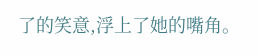了的笑意,浮上了她的嘴角。